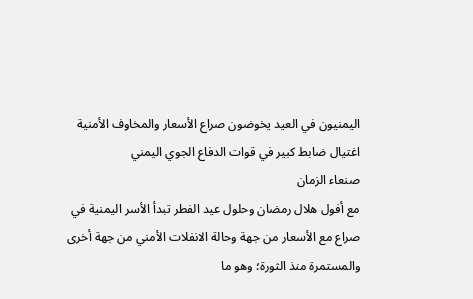اليمنيون في العيد يخوضون صراع الأسعار والمخاوف الأمنية
اغتيال ضابط كبير في قوات الدفاع الجوي اليمني
صنعاء الزمان
مع أفول هلال رمضان وحلول عيد الفطر تبدأ الأسر اليمنية في صراع مع الأسعار من جهة وحالة الانفلات الأمني من جهة أخرى والمستمرة منذ الثورة؛ وهو ما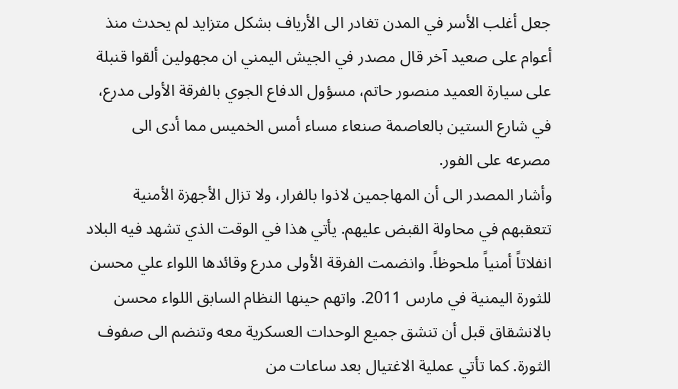جعل أغلب الأسر في المدن تغادر الى الأرياف بشكل متزايد لم يحدث منذ أعوام على صعيد آخر قال مصدر في الجيش اليمني ان مجهولين ألقوا قنبلة على سيارة العميد منصور حاتم، مسؤول الدفاع الجوي بالفرقة الأولى مدرع، في شارع الستين بالعاصمة صنعاء مساء أمس الخميس مما أدى الى مصرعه على الفور.
وأشار المصدر الى أن المهاجمين لاذوا بالفرار، ولا تزال الأجهزة الأمنية تتعقبهم في محاولة القبض عليهم. يأتي هذا في الوقت الذي تشهد فيه البلاد انفلاتاً أمنياً ملحوظاً. وانضمت الفرقة الأولى مدرع وقائدها اللواء علي محسن للثورة اليمنية في مارس 2011. واتهم حينها النظام السابق اللواء محسن بالانشقاق قبل أن تنشق جميع الوحدات العسكرية معه وتنضم الى صفوف الثورة. كما تأتي عملية الاغتيال بعد ساعات من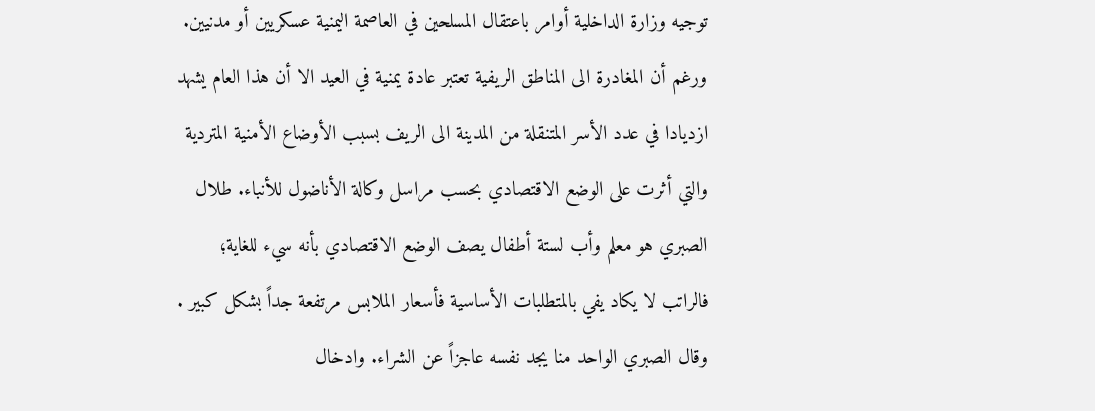توجيه وزارة الداخلية أوامر باعتقال المسلحين في العاصمة اليمنية عسكريين أو مدنيين.
ورغم أن المغادرة الى المناطق الريفية تعتبر عادة يمنية في العيد الا أن هذا العام يشهد ازديادا في عدد الأسر المتنقلة من المدينة الى الريف بسبب الأوضاع الأمنية المتردية والتي أثرت على الوضع الاقتصادي بحسب مراسل وكالة الأناضول للأنباء. طلال الصبري هو معلم وأب لستة أطفال يصف الوضع الاقتصادي بأنه سيء للغاية؛ فالراتب لا يكاد يفي بالمتطلبات الأساسية فأسعار الملابس مرتفعة جداً بشكل كبير .
وقال الصبري الواحد منا يجد نفسه عاجزاً عن الشراء. وادخال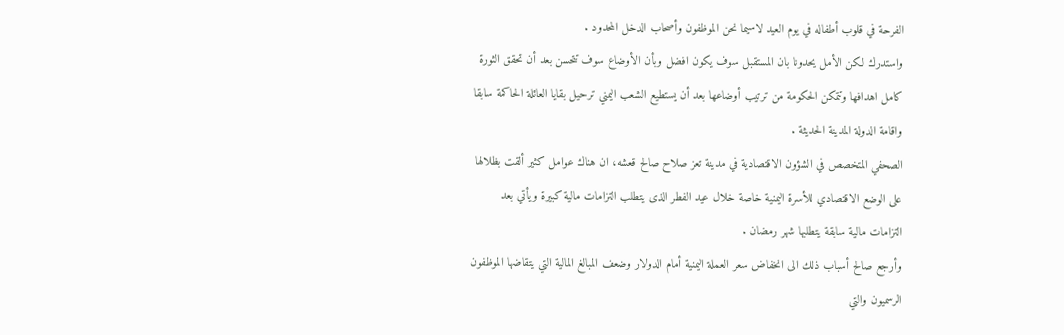الفرحة في قلوب أطفاله في يوم العيد لاسيما نحن الموظفون وأصحاب الدخل المحدود .
واستدرك لكن الأمل يحدونا بان المستقبل سوف يكون افضل وبأن الأوضاع سوف تتحسن بعد أن تحقق الثورة كامل اهدافها وتتمكن الحكومة من ترتيب أوضاعها بعد أن يستطيع الشعب اليمني ترحيل بقايا العائلة الحاكمة سابقا واقامة الدولة المدينة الحديثة .
الصحفي المتخصص في الشؤون الاقتصادية في مدينة تعز صلاح صالح قعشه، ان هناك عوامل كثير ألقت بظلالها على الوضع الاقتصادي للأسرة اليمنية خاصة خلال عيد الفطر الذى يتطلب التزامات مالية كبيرة ويأتي بعد التزامات مالية سابقة يتطلبها شهر رمضان .
وأرجع صالح أسباب ذلك الى انخفاض سعر العملة اليمنية أمام الدولار وضعف المبالغ المالية التي يتقاضها الموظفون الرسميون والتي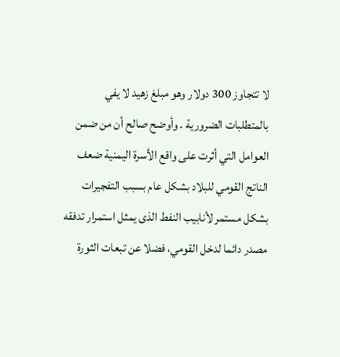لا تتجاوز 300 دولار وهو مبلغ زهيد لا يفي بالمتطلبات الضرورية . وأوضح صالح أن من ضمن العوامل التي أثرت على واقع الأسرة اليمنية ضعف الناتج القومي للبلاد بشكل عام بسبب التفجيرات بشكل مستمر لأنابيب النفط الذى يمثل استمرار تدفقه مصدر دائما لدخل القومي، فضلا عن تبعات الثورة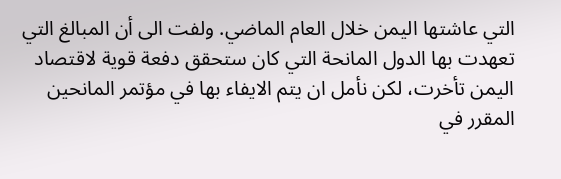التي عاشتها اليمن خلال العام الماضي. ولفت الى أن المبالغ التي تعهدت بها الدول المانحة التي كان ستحقق دفعة قوية لاقتصاد اليمن تأخرت، لكن نأمل ان يتم الايفاء بها في مؤتمر المانحين المقرر في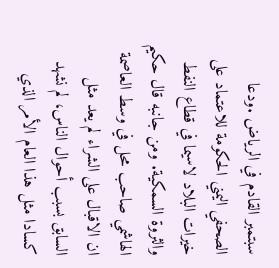سبتمبر القادم في الرياض .ودعا الصحفي اليمني الحكومة للاعتماد على خيرات البلاد لاسيما في قطاع النفط والثروة السمكية. ومن جانبه قال حكيم الهاشمي صاحب محل في وسط العاصمة ان الاقبال على الشراء لم يعد مثل السابق بسبب أحوال الناس، لم نشهد كسادا مثل هذا العام الأمر الذي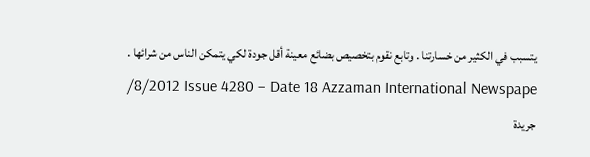يتسبب في الكثير من خسارتنا . وتابع نقوم بتخصيص بضائع معينة أقل جودة لكي يتمكن الناس من شرائها .
/8/2012 Issue 4280 – Date 18 Azzaman International Newspape
جريدة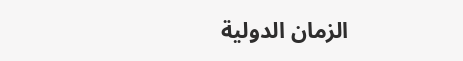الزمان الدولية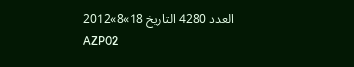العدد 4280 التاريخ 18»8»2012
AZP02